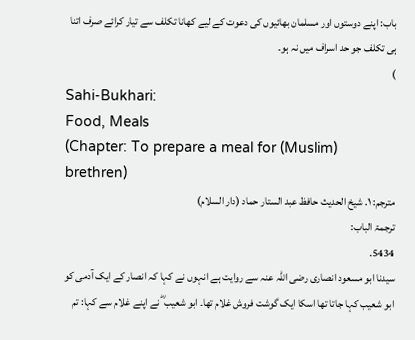باب: اپنے دوستوں اور مسلمان بھائیوں کی دعوت کے لیے کھانا تکلف سے تیار کرائے صرف اتنا ہی تکلف جو حد اسراف میں نہ ہو۔
)
Sahi-Bukhari:
Food, Meals
(Chapter: To prepare a meal for (Muslim) brethren)
مترجم: ١. شیخ الحدیث حافظ عبد الستار حماد (دار السلام)
ترجمۃ الباب:
5434.
سیدنا ابو مسعود انصاری رضی اللہ عنہ سے روایت ہے انہوں نے کہا کہ انصار کے ایک آدمی کو ابو شعیب کہا جاتا تھا اسکا ایک گوشت فروش غلام تھا۔ ابو شعیب ؓ نے اپنے غلام سے کہا: تم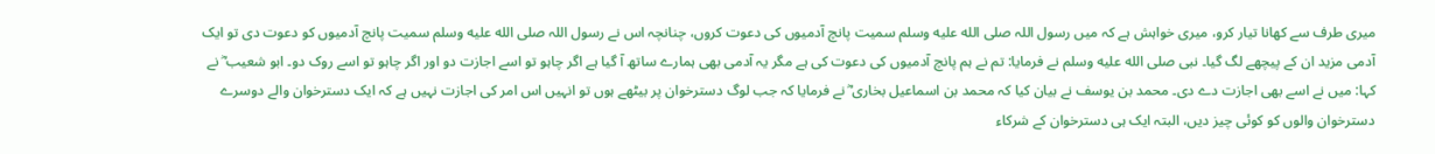میری طرف سے کھانا تیار کرو، میری خواہش ہے کہ میں رسول اللہ صلى الله عليه وسلم سمیت پانچ آدمیوں کی دعوت کروں، چنانچہ اس نے رسول اللہ صلى الله عليه وسلم سمیت پانچ آدمیوں کو دعوت دی تو ایک آدمی مزید ان کے پیچھے لگ گیا۔ نبی صلى الله عليه وسلم نے فرمایا: تم نے ہم پانچ آدمیوں کی دعوت کی ہے مگر یہ آدمی بھی ہمارے ساتھ آ گیا ہے اگر چاہو تو اسے اجازت دو اور اگر چاہو تو اسے روک دو۔ ابو شعیب ؓ نے کہا: میں نے اسے بھی اجازت دے دی۔ محمد بن یوسف نے بیان کیا کہ محمد بن اسماعیل بخاری ؓ نے فرمایا کہ جب لوگ دسترخوان پر بیٹھے ہوں تو انہیں اس امر کی اجازت نہیں ہے کہ ایک دسترخوان والے دوسرے دسترخوان والوں کو کوئی چیز دیں، البتہ ایک ہی دسترخوان کے شرکاء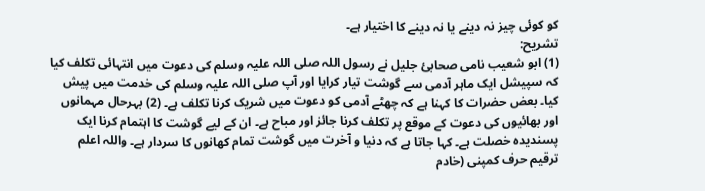کو کوئی چیز نہ دینے یا نہ دینے کا اختیار ہے۔
تشریح:
(1) ابو شعیب نامی صحابئ جلیل نے رسول اللہ صلی اللہ علیہ وسلم کی دعوت میں انتہائی تکلف کیا کہ سپیشل ایک ماہر آدمی سے گوشت تیار کرایا اور آپ صلی اللہ علیہ وسلم کی خدمت میں پیش کیا۔ بعض حضرات کا کہنا ہے کہ چھٹے آدمی کو دعوت میں شریک کرنا تکلف ہے۔ (2) بہرحال مہمانوں اور بھائیوں کی دعوت کے موقع پر تکلف کرنا جائز اور مباح ہے۔ ان کے لیے گوشت کا اہتمام کرنا ایک پسندیدہ خصلت ہے۔ کہا جاتا ہے کہ دنیا و آخرت میں گوشت تمام کھانوں کا سردار ہے۔ واللہ اعلم
ترقیم حرف کمپنی (خادم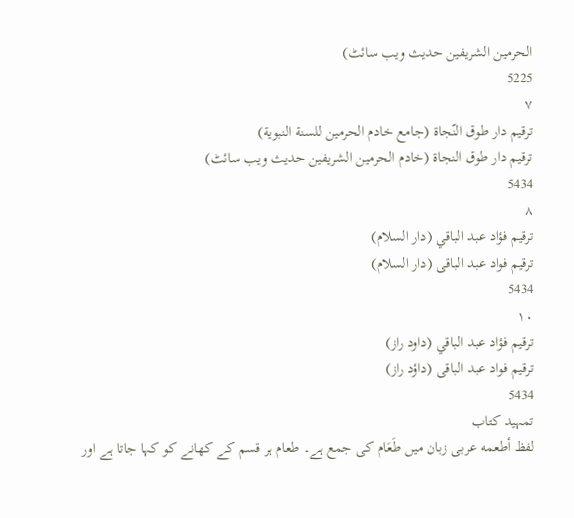الحرمین الشریفین حدیث ویب سائٹ)
5225
٧
ترقيم دار طوق النّجاة (جامع خادم الحرمين للسنة النبوية)
ترقیم دار طوق النجاۃ (خادم الحرمین الشریفین حدیث ویب سائٹ)
5434
٨
ترقيم فؤاد عبد الباقي (دار السلام)
ترقیم فواد عبد الباقی (دار السلام)
5434
١٠
ترقيم فؤاد عبد الباقي (داود راز)
ترقیم فواد عبد الباقی (داؤد راز)
5434
تمہید کتاب
لفظ أطعمه عربی زبان میں طَعَام کی جمع ہے۔ طعام ہر قسم کے کھانے کو کہا جاتا ہے اور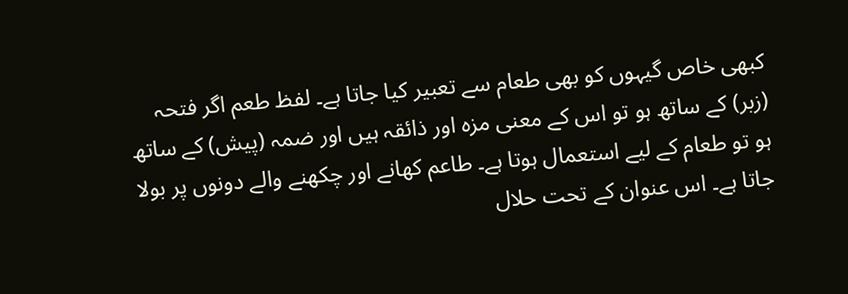کبھی خاص گیہوں کو بھی طعام سے تعبیر کیا جاتا ہے۔ لفظ طعم اگر فتحہ (زبر) کے ساتھ ہو تو اس کے معنی مزہ اور ذائقہ ہیں اور ضمہ (پیش) کے ساتھ ہو تو طعام کے لیے استعمال ہوتا ہے۔ طاعم کھانے اور چکھنے والے دونوں پر بولا جاتا ہے۔ اس عنوان کے تحت حلال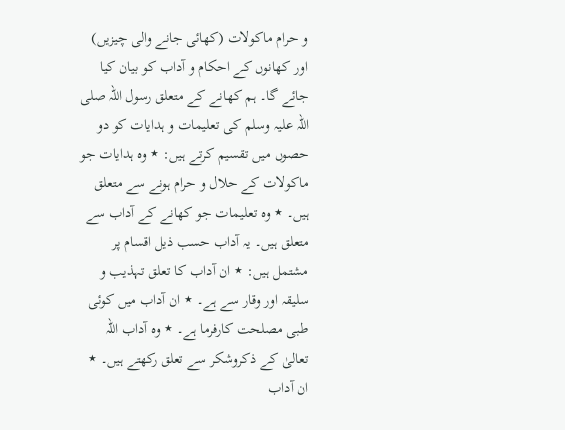و حرام ماکولات (کھائی جانے والی چیزیں) اور کھانوں کے احکام و آداب کو بیان کیا جائے گا۔ ہم کھانے کے متعلق رسول اللہ صلی اللہ علیہ وسلم کی تعلیمات و ہدایات کو دو حصوں میں تقسیم کرتے ہیں: ٭ وہ ہدایات جو ماکولات کے حلال و حرام ہونے سے متعلق ہیں۔ ٭ وہ تعلیمات جو کھانے کے آداب سے متعلق ہیں۔ یہ آداب حسب ذیل اقسام پر مشتمل ہیں: ٭ ان آداب کا تعلق تہذیب و سلیقہ اور وقار سے ہے۔ ٭ ان آداب میں کوئی طبی مصلحت کارفرما ہے۔ ٭ وہ آداب اللہ تعالیٰ کے ذکروشکر سے تعلق رکھتے ہیں۔ ٭ ان آداب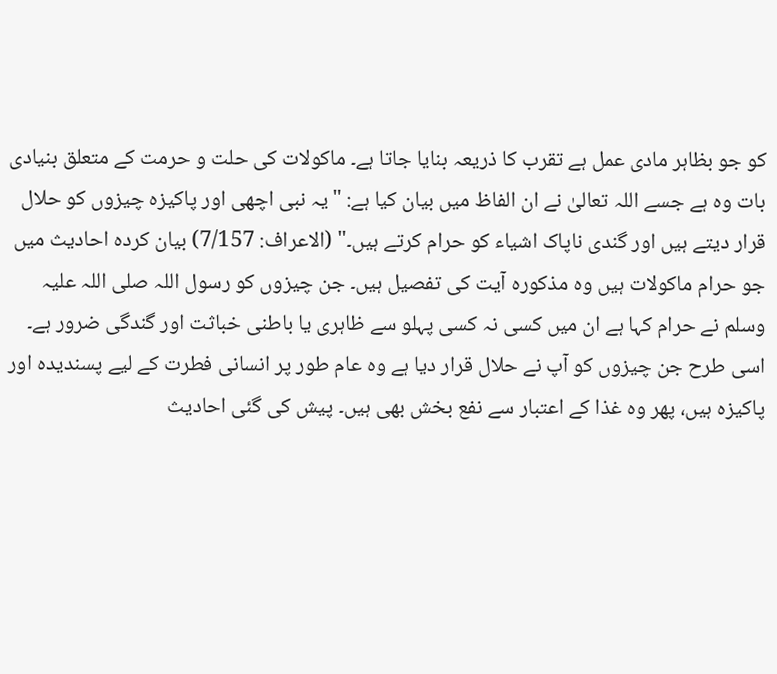کو جو بظاہر مادی عمل ہے تقرب کا ذریعہ بنایا جاتا ہے۔ ماکولات کی حلت و حرمت کے متعلق بنیادی بات وہ ہے جسے اللہ تعالیٰ نے ان الفاظ میں بیان کیا ہے: "یہ نبی اچھی اور پاکیزہ چیزوں کو حلال قرار دیتے ہیں اور گندی ناپاک اشیاء کو حرام کرتے ہیں۔" (الاعراف: 7/157) بیان کردہ احادیث میں جو حرام ماکولات ہیں وہ مذکورہ آیت کی تفصیل ہیں۔ جن چیزوں کو رسول اللہ صلی اللہ علیہ وسلم نے حرام کہا ہے ان میں کسی نہ کسی پہلو سے ظاہری یا باطنی خباثت اور گندگی ضرور ہے۔ اسی طرح جن چیزوں کو آپ نے حلال قرار دیا ہے وہ عام طور پر انسانی فطرت کے لیے پسندیدہ اور پاکیزہ ہیں، پھر وہ غذا کے اعتبار سے نفع بخش بھی ہیں۔ پیش کی گئی احادیث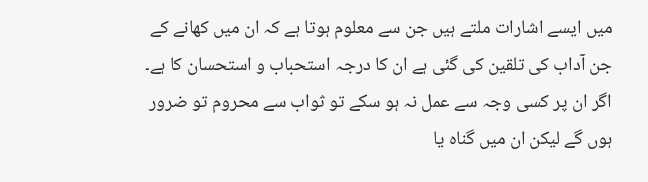میں ایسے اشارات ملتے ہیں جن سے معلوم ہوتا ہے کہ ان میں کھانے کے جن آداب کی تلقین کی گئی ہے ان کا درجہ استحباب و استحسان کا ہے۔ اگر ان پر کسی وجہ سے عمل نہ ہو سکے تو ثواب سے محروم تو ضرور ہوں گے لیکن ان میں گناہ یا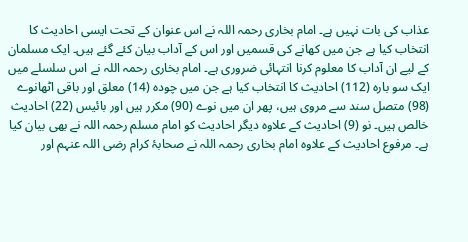عذاب کی بات نہیں ہے۔ امام بخاری رحمہ اللہ نے اس عنوان کے تحت ایسی احادیث کا انتخاب کیا ہے جن میں کھانے کی قسمیں اور اس کے آداب بیان کئے گئے ہیں۔ ایک مسلمان کے لیے ان آداب کا معلوم کرنا انتہائی ضروری ہے۔ امام بخاری رحمہ اللہ نے اس سلسلے میں ایک سو بارہ (112) احادیث کا انتخاب کیا ہے جن میں چودہ (14) معلق اور باقی اٹھانوے (98) متصل سند سے مروی ہیں، پھر ان میں نوے (90) مکرر ہیں اور بائیس (22) احادیث خالص ہیں۔ نو (9) احادیث کے علاوہ دیگر احادیث کو امام مسلم رحمہ اللہ نے بھی بیان کیا ہے۔ مرفوع احادیث کے علاوہ امام بخاری رحمہ اللہ نے صحابۂ کرام رضی اللہ عنہم اور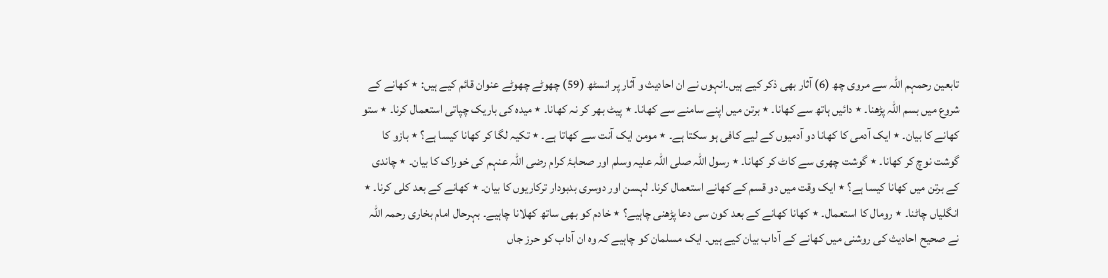تابعین رحمہم اللہ سے مروی چھ (6) آثار بھی ذکر کیے ہیں۔انہوں نے ان احادیث و آثار پر انسٹھ (59) چھوٹے چھوٹے عنوان قائم کیے ہیں: ٭ کھانے کے شروع میں بسم اللہ پڑھنا۔ ٭ دائیں ہاتھ سے کھانا۔ ٭ برتن میں اپنے سامنے سے کھانا۔ ٭ پیٹ بھر کر نہ کھانا۔ ٭ میدہ کی باریک چپاتی استعمال کرنا۔ ٭ ستو کھانے کا بیان۔ ٭ ایک آدمی کا کھانا دو آدمیوں کے لیے کافی ہو سکتا ہے۔ ٭ مومن ایک آنت سے کھاتا ہے۔ ٭ تکیہ لگا کر کھانا کیسا ہے؟ ٭ بازو کا گوشت نوچ کر کھانا۔ ٭ گوشت چھری سے کاٹ کر کھانا۔ ٭ رسول اللہ صلی اللہ علیہ وسلم اور صحابۂ کرام رضی اللہ عنہم کی خوراک کا بیان۔ ٭ چاندی کے برتن میں کھانا کیسا ہے؟ ٭ ایک وقت میں دو قسم کے کھانے استعمال کرنا۔ لہسن اور دوسری بدبودار ترکاریوں کا بیان۔ ٭ کھانے کے بعد کلی کرنا۔ ٭ انگلیاں چاٹنا۔ ٭ رومال کا استعمال۔ ٭ کھانا کھانے کے بعد کون سی دعا پڑھنی چاہیے؟ ٭ خادم کو بھی ساتھ کھلانا چاہیے۔ بہرحال امام بخاری رحمہ اللہ نے صحیح احادیث کی روشنی میں کھانے کے آداب بیان کیے ہیں۔ ایک مسلمان کو چاہیے کہ وہ ان آداب کو حرز جاں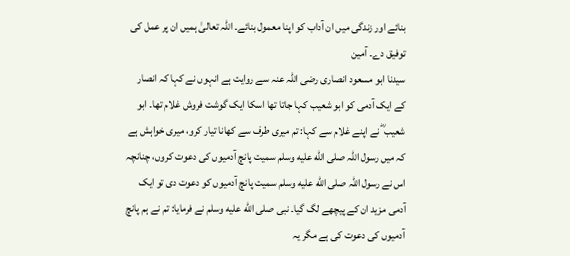بنائے اور زندگی میں ان آداب کو اپنا معمول بنائے۔ اللہ تعالیٰ ہمیں ان پر عمل کی توفیق دے۔ آمین
سیدنا ابو مسعود انصاری رضی اللہ عنہ سے روایت ہے انہوں نے کہا کہ انصار کے ایک آدمی کو ابو شعیب کہا جاتا تھا اسکا ایک گوشت فروش غلام تھا۔ ابو شعیب ؓ نے اپنے غلام سے کہا: تم میری طرف سے کھانا تیار کرو، میری خواہش ہے کہ میں رسول اللہ صلى الله عليه وسلم سمیت پانچ آدمیوں کی دعوت کروں، چنانچہ اس نے رسول اللہ صلى الله عليه وسلم سمیت پانچ آدمیوں کو دعوت دی تو ایک آدمی مزید ان کے پیچھے لگ گیا۔ نبی صلى الله عليه وسلم نے فرمایا: تم نے ہم پانچ آدمیوں کی دعوت کی ہے مگر یہ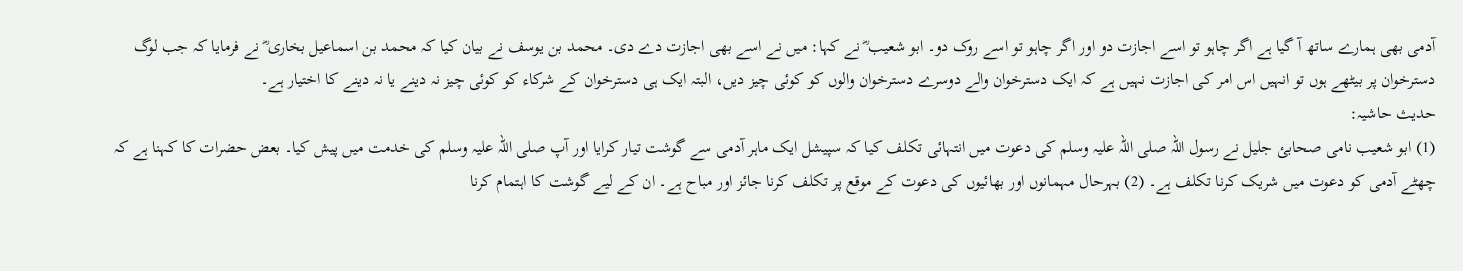آدمی بھی ہمارے ساتھ آ گیا ہے اگر چاہو تو اسے اجازت دو اور اگر چاہو تو اسے روک دو۔ ابو شعیب ؓ نے کہا: میں نے اسے بھی اجازت دے دی۔ محمد بن یوسف نے بیان کیا کہ محمد بن اسماعیل بخاری ؓ نے فرمایا کہ جب لوگ دسترخوان پر بیٹھے ہوں تو انہیں اس امر کی اجازت نہیں ہے کہ ایک دسترخوان والے دوسرے دسترخوان والوں کو کوئی چیز دیں، البتہ ایک ہی دسترخوان کے شرکاء کو کوئی چیز نہ دینے یا نہ دینے کا اختیار ہے۔
حدیث حاشیہ:
(1) ابو شعیب نامی صحابئ جلیل نے رسول اللہ صلی اللہ علیہ وسلم کی دعوت میں انتہائی تکلف کیا کہ سپیشل ایک ماہر آدمی سے گوشت تیار کرایا اور آپ صلی اللہ علیہ وسلم کی خدمت میں پیش کیا۔ بعض حضرات کا کہنا ہے کہ چھٹے آدمی کو دعوت میں شریک کرنا تکلف ہے۔ (2) بہرحال مہمانوں اور بھائیوں کی دعوت کے موقع پر تکلف کرنا جائز اور مباح ہے۔ ان کے لیے گوشت کا اہتمام کرنا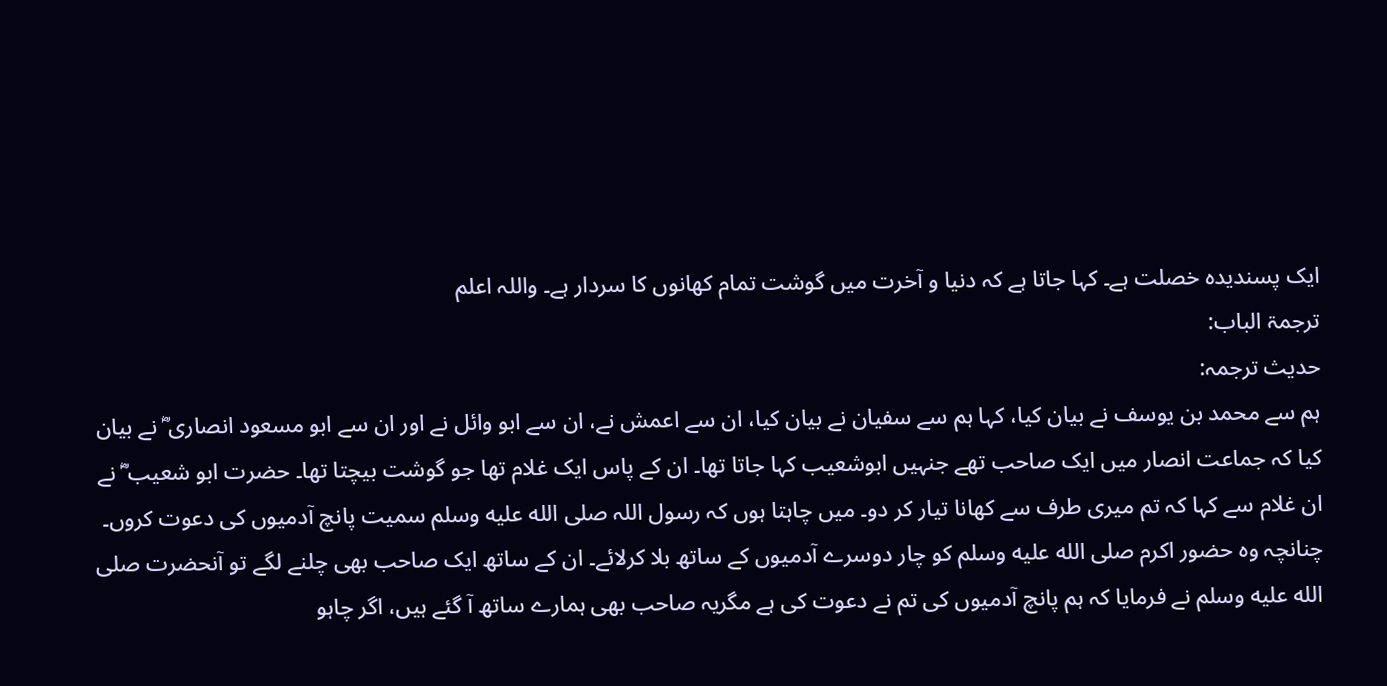ایک پسندیدہ خصلت ہے۔ کہا جاتا ہے کہ دنیا و آخرت میں گوشت تمام کھانوں کا سردار ہے۔ واللہ اعلم
ترجمۃ الباب:
حدیث ترجمہ:
ہم سے محمد بن یوسف نے بیان کیا، کہا ہم سے سفیان نے بیان کیا، ان سے اعمش نے، ان سے ابو وائل نے اور ان سے ابو مسعود انصاری ؓ نے بیان کیا کہ جماعت انصار میں ایک صاحب تھے جنہیں ابوشعیب کہا جاتا تھا۔ ان کے پاس ایک غلام تھا جو گوشت بیچتا تھا۔ حضرت ابو شعیب ؓ نے ان غلام سے کہا کہ تم میری طرف سے کھانا تیار کر دو۔ میں چاہتا ہوں کہ رسول اللہ صلى الله عليه وسلم سمیت پانچ آدمیوں کی دعوت کروں۔ چنانچہ وہ حضور اکرم صلى الله عليه وسلم کو چار دوسرے آدمیوں کے ساتھ بلا کرلائے۔ ان کے ساتھ ایک صاحب بھی چلنے لگے تو آنحضرت صلى الله عليه وسلم نے فرمایا کہ ہم پانچ آدمیوں کی تم نے دعوت کی ہے مگریہ صاحب بھی ہمارے ساتھ آ گئے ہیں، اگر چاہو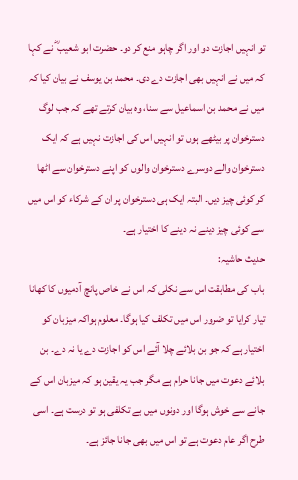تو انہیں اجازت دو اور اگر چاہو منع کر دو۔ حضرت ابو شعیب ؓ نے کہا کہ میں نے انہیں بھی اجازت دے دی۔ محمد بن یوسف نے بیان کیا کہ میں نے محمد بن اسماعیل سے سنا، وہ بیان کرتے تھے کہ جب لوگ دسترخوان پر بیٹھے ہوں تو انہیں اس کی اجازت نہیں ہے کہ ایک دسترخوان والے دوسرے دسترخوان والوں کو اپنے دسترخوان سے اٹھا کر کوئی چیز دیں۔ البتہ ایک ہی دسترخوان پر ان کے شرکاء کو اس میں سے کوئی چیز دینے نہ دینے کا اختیار ہے۔
حدیث حاشیہ:
باب کی مطابقت اس سے نکلی کہ اس نے خاص پانچ آدمیوں کا کھانا تیار کرایا تو ضرور اس میں تکلف کیا ہوگا۔ معلوم ہواکہ میزبان کو اختیار ہے کہ جو بن بلائے چلا آئے اس کو اجازت دے یا نہ دے۔ بن بلائے دعوت میں جانا حرام ہے مگر جب یہ یقین ہو کہ میزبان اس کے جانے سے خوش ہوگا اور دونوں میں بے تکلفی ہو تو درست ہے۔ اسی طرح اگر عام دعوت ہے تو اس میں بھی جانا جائز ہے۔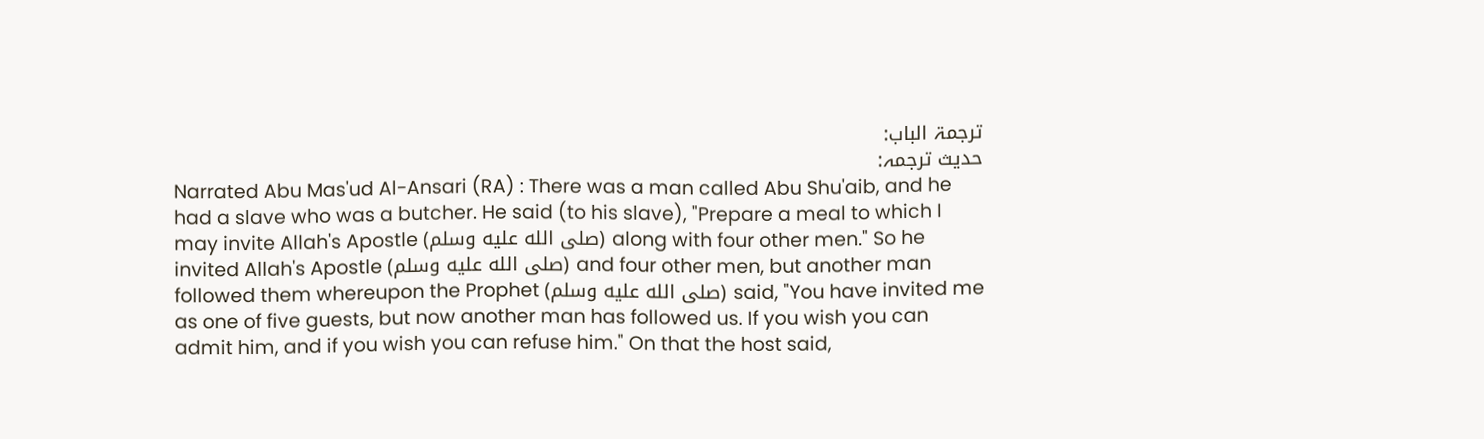ترجمۃ الباب:
حدیث ترجمہ:
Narrated Abu Mas'ud Al-Ansari (RA) : There was a man called Abu Shu'aib, and he had a slave who was a butcher. He said (to his slave), "Prepare a meal to which I may invite Allah's Apostle (صلى الله عليه وسلم) along with four other men." So he invited Allah's Apostle (صلى الله عليه وسلم) and four other men, but another man followed them whereupon the Prophet (صلى الله عليه وسلم) said, "You have invited me as one of five guests, but now another man has followed us. If you wish you can admit him, and if you wish you can refuse him." On that the host said,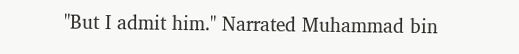"But I admit him." Narrated Muhammad bin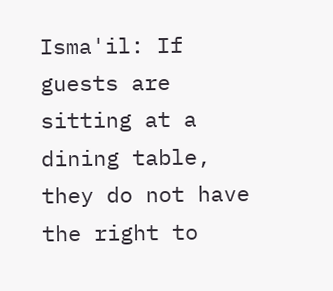Isma'il: If guests are sitting at a dining table, they do not have the right to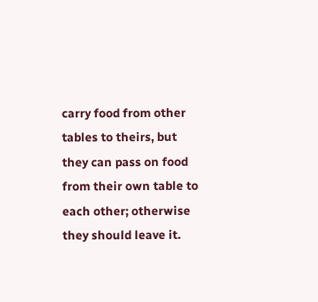carry food from other tables to theirs, but they can pass on food from their own table to each other; otherwise they should leave it.